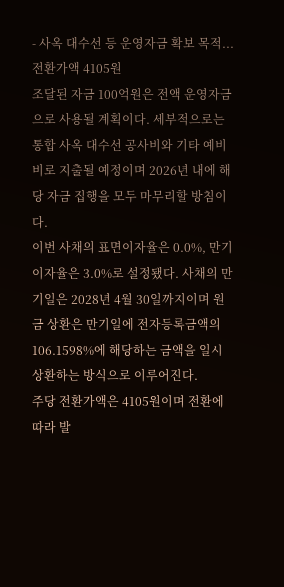- 사옥 대수선 등 운영자금 확보 목적...전환가액 4105원
조달된 자금 100억원은 전액 운영자금으로 사용될 계획이다. 세부적으로는 통합 사옥 대수선 공사비와 기타 예비비로 지출될 예정이며 2026년 내에 해당 자금 집행을 모두 마무리할 방침이다.
이번 사채의 표면이자율은 0.0%, 만기이자율은 3.0%로 설정됐다. 사채의 만기일은 2028년 4월 30일까지이며 원금 상환은 만기일에 전자등록금액의 106.1598%에 해당하는 금액을 일시 상환하는 방식으로 이루어진다.
주당 전환가액은 4105원이며 전환에 따라 발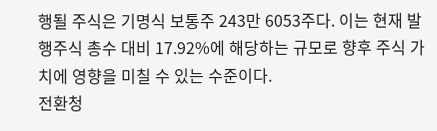행될 주식은 기명식 보통주 243만 6053주다. 이는 현재 발행주식 총수 대비 17.92%에 해당하는 규모로 향후 주식 가치에 영향을 미칠 수 있는 수준이다.
전환청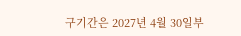구기간은 2027년 4월 30일부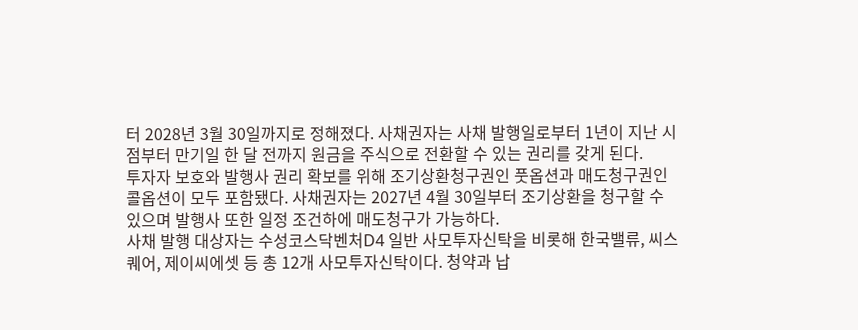터 2028년 3월 30일까지로 정해졌다. 사채권자는 사채 발행일로부터 1년이 지난 시점부터 만기일 한 달 전까지 원금을 주식으로 전환할 수 있는 권리를 갖게 된다.
투자자 보호와 발행사 권리 확보를 위해 조기상환청구권인 풋옵션과 매도청구권인 콜옵션이 모두 포함됐다. 사채권자는 2027년 4월 30일부터 조기상환을 청구할 수 있으며 발행사 또한 일정 조건하에 매도청구가 가능하다.
사채 발행 대상자는 수성코스닥벤처D4 일반 사모투자신탁을 비롯해 한국밸류, 씨스퀘어, 제이씨에셋 등 총 12개 사모투자신탁이다. 청약과 납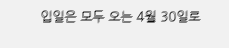입일은 모두 오는 4월 30일로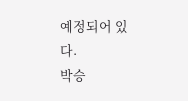예정되어 있다.
박승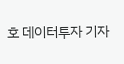호 데이터투자 기자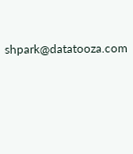shpark@datatooza.com